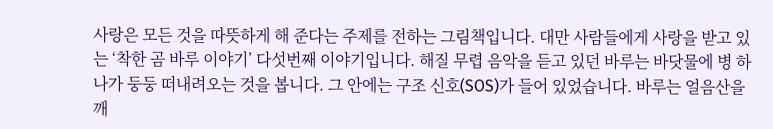사랑은 모든 것을 따뜻하게 해 준다는 주제를 전하는 그림책입니다. 대만 사람들에게 사랑을 받고 있는 ‘착한 곰 바루 이야기’ 다섯번째 이야기입니다. 해질 무렵 음악을 듣고 있던 바루는 바닷물에 병 하나가 둥둥 떠내려오는 것을 봅니다. 그 안에는 구조 신호(SOS)가 들어 있었습니다. 바루는 얼음산을 깨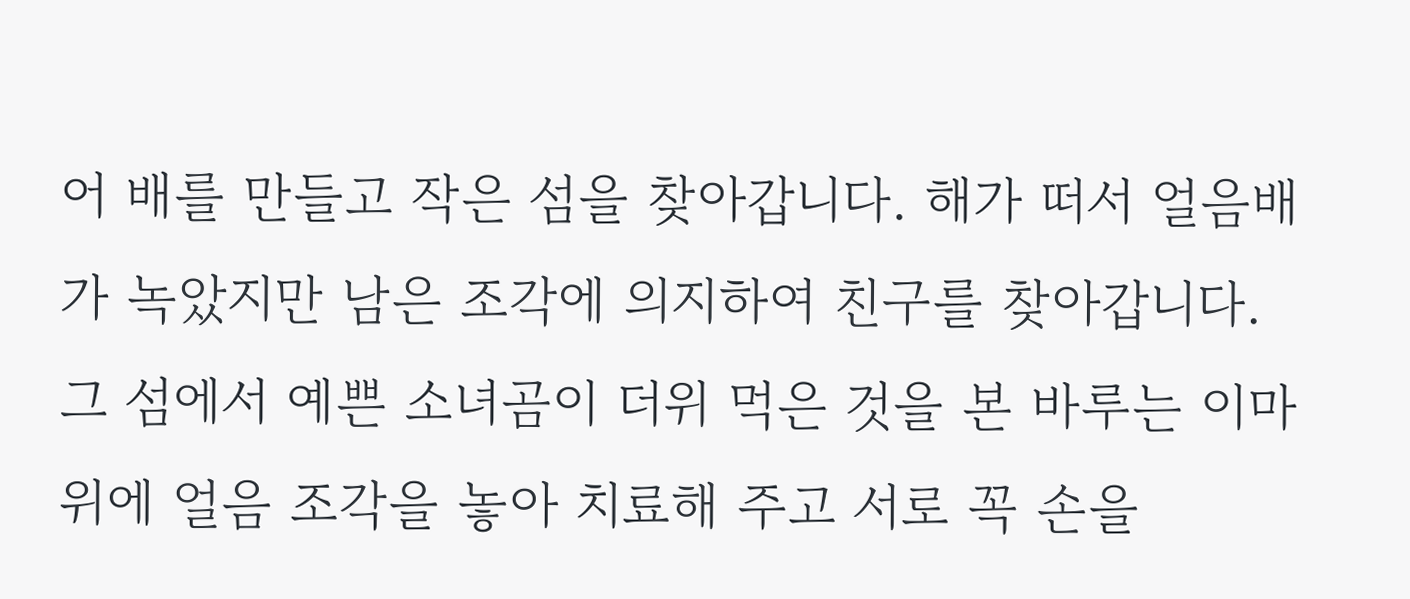어 배를 만들고 작은 섬을 찾아갑니다. 해가 떠서 얼음배가 녹았지만 남은 조각에 의지하여 친구를 찾아갑니다. 그 섬에서 예쁜 소녀곰이 더위 먹은 것을 본 바루는 이마 위에 얼음 조각을 놓아 치료해 주고 서로 꼭 손을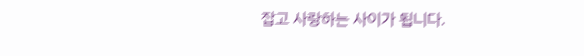잡고 사랑하는 사이가 됩니다.